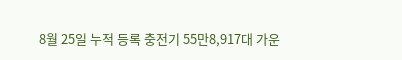8월 25일 누적 등록 충전기 55만8,917대 가운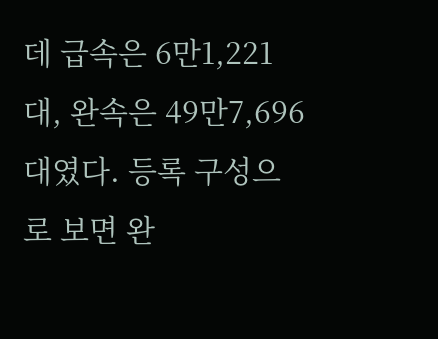데 급속은 6만1,221대, 완속은 49만7,696대였다. 등록 구성으로 보면 완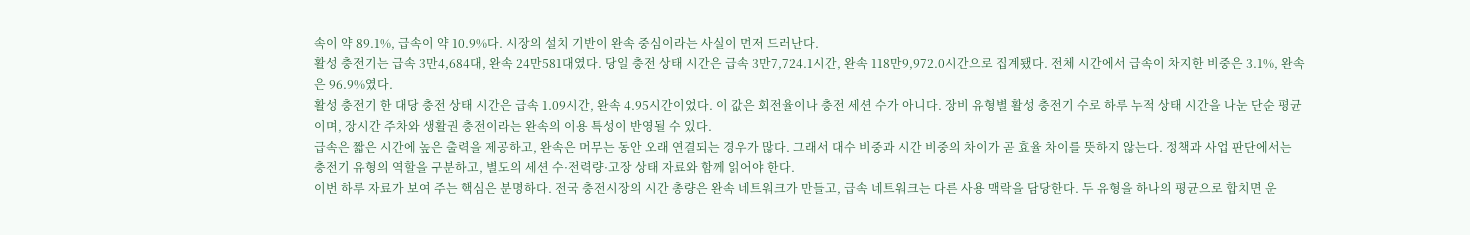속이 약 89.1%, 급속이 약 10.9%다. 시장의 설치 기반이 완속 중심이라는 사실이 먼저 드러난다.
활성 충전기는 급속 3만4,684대, 완속 24만581대였다. 당일 충전 상태 시간은 급속 3만7,724.1시간, 완속 118만9,972.0시간으로 집계됐다. 전체 시간에서 급속이 차지한 비중은 3.1%, 완속은 96.9%였다.
활성 충전기 한 대당 충전 상태 시간은 급속 1.09시간, 완속 4.95시간이었다. 이 값은 회전율이나 충전 세션 수가 아니다. 장비 유형별 활성 충전기 수로 하루 누적 상태 시간을 나눈 단순 평균이며, 장시간 주차와 생활권 충전이라는 완속의 이용 특성이 반영될 수 있다.
급속은 짧은 시간에 높은 출력을 제공하고, 완속은 머무는 동안 오래 연결되는 경우가 많다. 그래서 대수 비중과 시간 비중의 차이가 곧 효율 차이를 뜻하지 않는다. 정책과 사업 판단에서는 충전기 유형의 역할을 구분하고, 별도의 세션 수·전력량·고장 상태 자료와 함께 읽어야 한다.
이번 하루 자료가 보여 주는 핵심은 분명하다. 전국 충전시장의 시간 총량은 완속 네트워크가 만들고, 급속 네트워크는 다른 사용 맥락을 담당한다. 두 유형을 하나의 평균으로 합치면 운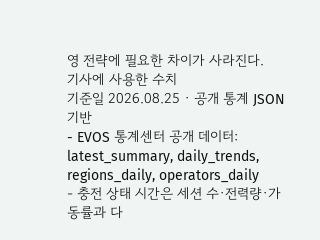영 전략에 필요한 차이가 사라진다.
기사에 사용한 수치
기준일 2026.08.25 · 공개 통계 JSON 기반
- EVOS 통계센터 공개 데이터: latest_summary, daily_trends, regions_daily, operators_daily
- 충전 상태 시간은 세션 수·전력량·가동률과 다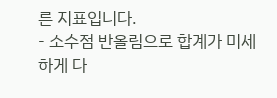른 지표입니다.
- 소수점 반올림으로 합계가 미세하게 다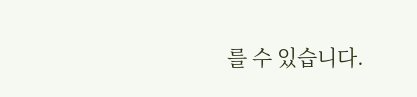를 수 있습니다.